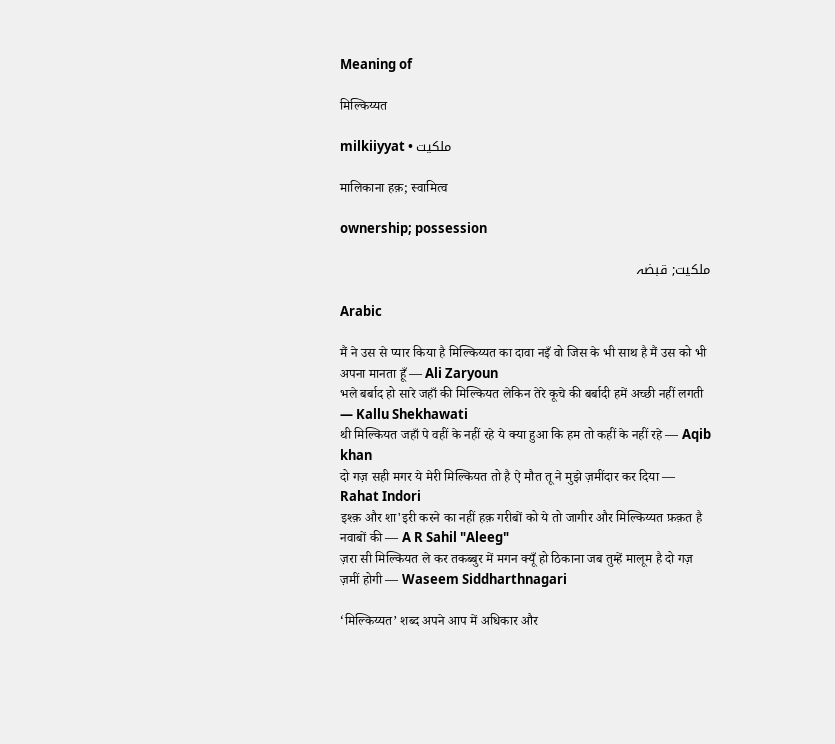Meaning of

मिल्किय्यत

milkiiyyat • ملکیت

मालिकाना हक़; स्वामित्व

ownership; possession

ملکیت; قبضہ

Arabic

मैं ने उस से प्यार किया है मिल्किय्यत का दावा नइँ वो जिस के भी साथ है मैं उस को भी अपना मानता हूँ — Ali Zaryoun
भले बर्बाद हो सारे जहाँ की मिल्कियत लेकिन तेरे कूचे की बर्बादी हमें अच्छी नहीं लगती — Kallu Shekhawati
थी मिल्कियत जहाँ पे वहीं के नहीं रहे ये क्या हुआ कि हम तो कहीं के नहीं रहे — Aqib khan
दो गज़ सही मगर ये मेरी मिल्कियत तो है ऐ मौत तू ने मुझे ज़मींदार कर दिया — Rahat Indori
इश्क़ और शा'इरी करने का नहीं हक़ गरीबों को ये तो जागीर और मिल्किय्यत फ़क़त है नवाबों की — A R Sahil "Aleeg"
ज़रा सी मिल्कियत ले कर तकब्बुर में मगन क्यूँ हो ठिकाना जब तुम्हें मालूम है दो गज़ ज़मीं होगी — Waseem Siddharthnagari

‘मिल्किय्यत’ शब्द अपने आप में अधिकार और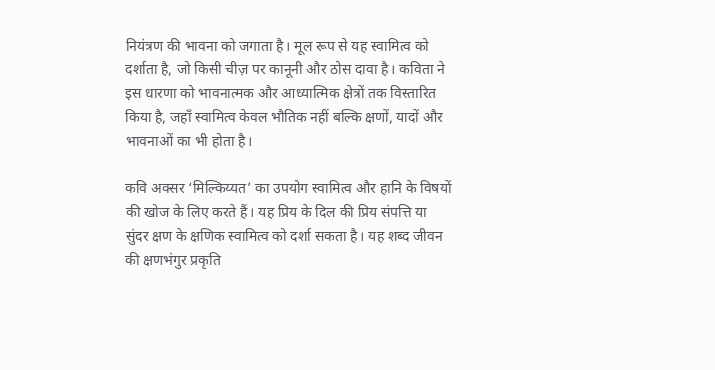नियंत्रण की भावना को जगाता है। मूल रूप से यह स्वामित्व को दर्शाता है, जो किसी चीज़ पर कानूनी और ठोस दावा है। कविता ने इस धारणा को भावनात्मक और आध्यात्मिक क्षेत्रों तक विस्तारित किया है, जहाँ स्वामित्व केवल भौतिक नहीं बल्कि क्षणों, यादों और भावनाओं का भी होता है।

कवि अक्सर ‘मिल्किय्यत’ का उपयोग स्वामित्व और हानि के विषयों की खोज के लिए करते हैं। यह प्रिय के दिल की प्रिय संपत्ति या सुंदर क्षण के क्षणिक स्वामित्व को दर्शा सकता है। यह शब्द जीवन की क्षणभंगुर प्रकृति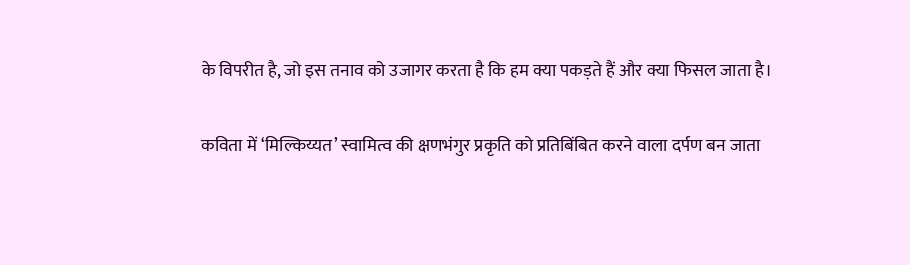के विपरीत है, जो इस तनाव को उजागर करता है कि हम क्या पकड़ते हैं और क्या फिसल जाता है।

कविता में ‘मिल्किय्यत’ स्वामित्व की क्षणभंगुर प्रकृति को प्रतिबिंबित करने वाला दर्पण बन जाता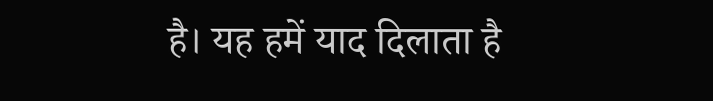है। यह हमें याद दिलाता है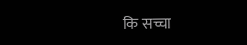कि सच्चा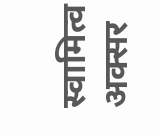स्वामित्व अक्सर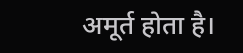अमूर्त होता है।